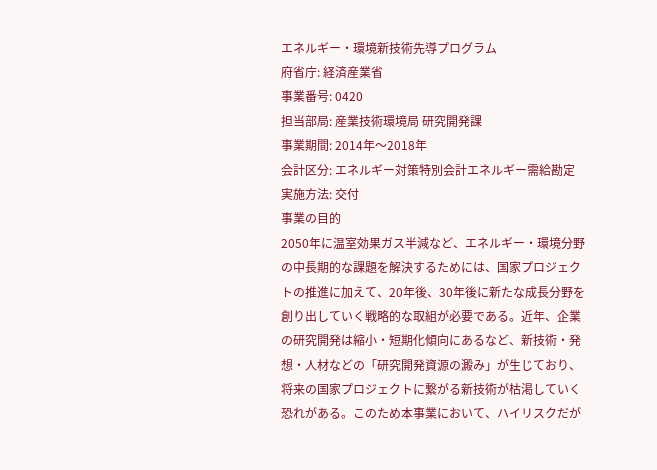エネルギー・環境新技術先導プログラム
府省庁: 経済産業省
事業番号: 0420
担当部局: 産業技術環境局 研究開発課
事業期間: 2014年〜2018年
会計区分: エネルギー対策特別会計エネルギー需給勘定
実施方法: 交付
事業の目的
2050年に温室効果ガス半減など、エネルギー・環境分野の中長期的な課題を解決するためには、国家プロジェクトの推進に加えて、20年後、30年後に新たな成長分野を創り出していく戦略的な取組が必要である。近年、企業の研究開発は縮小・短期化傾向にあるなど、新技術・発想・人材などの「研究開発資源の澱み」が生じており、将来の国家プロジェクトに繋がる新技術が枯渇していく恐れがある。このため本事業において、ハイリスクだが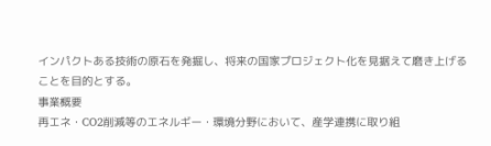インパクトある技術の原石を発掘し、将来の国家プロジェクト化を見据えて磨き上げることを目的とする。
事業概要
再エネ・CO2削減等のエネルギー・環境分野において、産学連携に取り組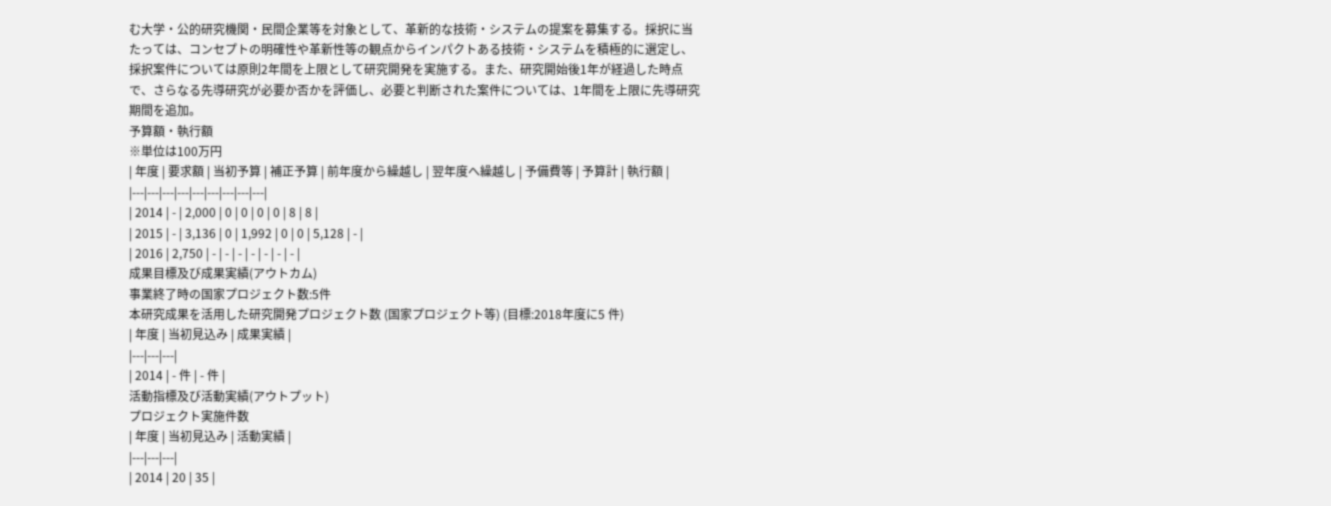む大学・公的研究機関・民間企業等を対象として、革新的な技術・システムの提案を募集する。採択に当たっては、コンセプトの明確性や革新性等の観点からインパクトある技術・システムを積極的に選定し、採択案件については原則2年間を上限として研究開発を実施する。また、研究開始後1年が経過した時点で、さらなる先導研究が必要か否かを評価し、必要と判断された案件については、1年間を上限に先導研究期間を追加。
予算額・執行額
※単位は100万円
| 年度 | 要求額 | 当初予算 | 補正予算 | 前年度から繰越し | 翌年度へ繰越し | 予備費等 | 予算計 | 執行額 |
|---|---|---|---|---|---|---|---|---|
| 2014 | - | 2,000 | 0 | 0 | 0 | 0 | 8 | 8 |
| 2015 | - | 3,136 | 0 | 1,992 | 0 | 0 | 5,128 | - |
| 2016 | 2,750 | - | - | - | - | - | - | - |
成果目標及び成果実績(アウトカム)
事業終了時の国家プロジェクト数:5件
本研究成果を活用した研究開発プロジェクト数 (国家プロジェクト等) (目標:2018年度に5 件)
| 年度 | 当初見込み | 成果実績 |
|---|---|---|
| 2014 | - 件 | - 件 |
活動指標及び活動実績(アウトプット)
プロジェクト実施件数
| 年度 | 当初見込み | 活動実績 |
|---|---|---|
| 2014 | 20 | 35 |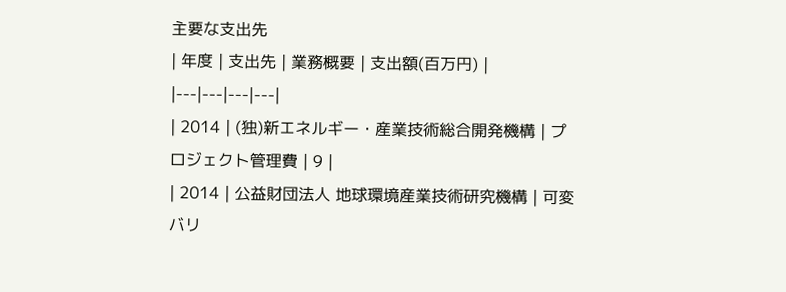主要な支出先
| 年度 | 支出先 | 業務概要 | 支出額(百万円) |
|---|---|---|---|
| 2014 | (独)新エネルギー・産業技術総合開発機構 | プロジェクト管理費 | 9 |
| 2014 | 公益財団法人 地球環境産業技術研究機構 | 可変バリ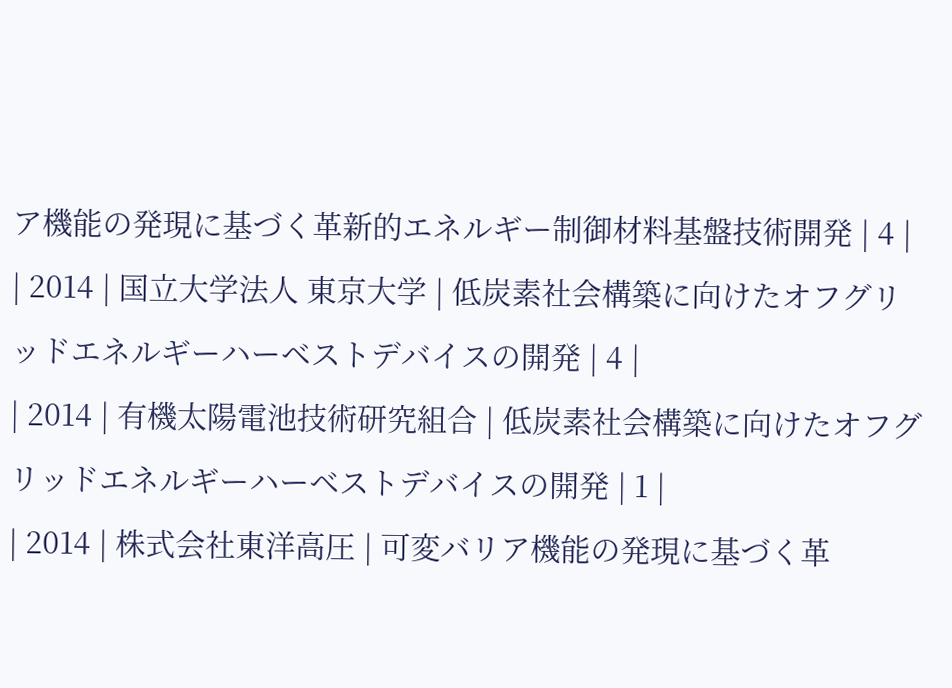ア機能の発現に基づく革新的エネルギー制御材料基盤技術開発 | 4 |
| 2014 | 国立大学法人 東京大学 | 低炭素社会構築に向けたオフグリッドエネルギーハーベストデバイスの開発 | 4 |
| 2014 | 有機太陽電池技術研究組合 | 低炭素社会構築に向けたオフグリッドエネルギーハーベストデバイスの開発 | 1 |
| 2014 | 株式会社東洋高圧 | 可変バリア機能の発現に基づく革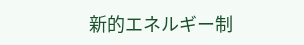新的エネルギー制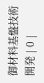御材料基盤技術開発 | 0 |